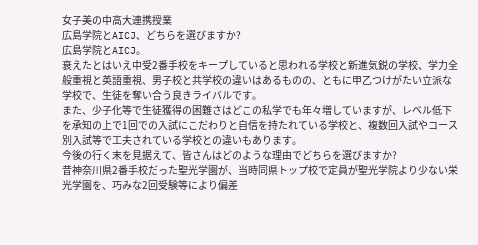女子美の中高大連携授業
広島学院とAICJ、どちらを選びますか?
広島学院とAICJ。
衰えたとはいえ中受2番手校をキープしていると思われる学校と新進気鋭の学校、学力全般重視と英語重視、男子校と共学校の違いはあるものの、ともに甲乙つけがたい立派な学校で、生徒を奪い合う良きライバルです。
また、少子化等で生徒獲得の困難さはどこの私学でも年々増していますが、レベル低下を承知の上で1回での入試にこだわりと自信を持たれている学校と、複数回入試やコース別入試等で工夫されている学校との違いもあります。
今後の行く末を見据えて、皆さんはどのような理由でどちらを選びますか?
昔神奈川県2番手校だった聖光学園が、当時同県トップ校で定員が聖光学院より少ない栄光学園を、巧みな2回受験等により偏差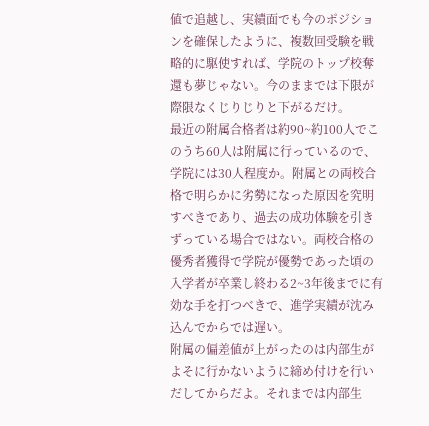値で追越し、実績面でも今のポジションを確保したように、複数回受験を戦略的に駆使すれば、学院のトップ校奪還も夢じゃない。今のままでは下限が際限なくじりじりと下がるだけ。
最近の附属合格者は約90~約100人でこのうち60人は附属に行っているので、学院には30人程度か。附属との両校合格で明らかに劣勢になった原因を究明すべきであり、過去の成功体験を引きずっている場合ではない。両校合格の優秀者獲得で学院が優勢であった頃の入学者が卒業し終わる2~3年後までに有効な手を打つべきで、進学実績が沈み込んでからでは遅い。
附属の偏差値が上がったのは内部生がよそに行かないように締め付けを行いだしてからだよ。それまでは内部生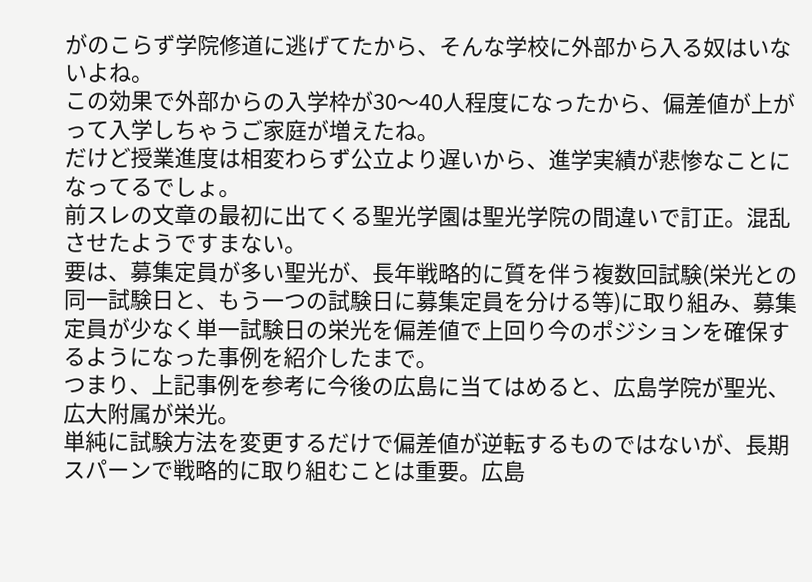がのこらず学院修道に逃げてたから、そんな学校に外部から入る奴はいないよね。
この効果で外部からの入学枠が30〜40人程度になったから、偏差値が上がって入学しちゃうご家庭が増えたね。
だけど授業進度は相変わらず公立より遅いから、進学実績が悲惨なことになってるでしょ。
前スレの文章の最初に出てくる聖光学園は聖光学院の間違いで訂正。混乱させたようですまない。
要は、募集定員が多い聖光が、長年戦略的に質を伴う複数回試験(栄光との同一試験日と、もう一つの試験日に募集定員を分ける等)に取り組み、募集定員が少なく単一試験日の栄光を偏差値で上回り今のポジションを確保するようになった事例を紹介したまで。
つまり、上記事例を参考に今後の広島に当てはめると、広島学院が聖光、広大附属が栄光。
単純に試験方法を変更するだけで偏差値が逆転するものではないが、長期スパーンで戦略的に取り組むことは重要。広島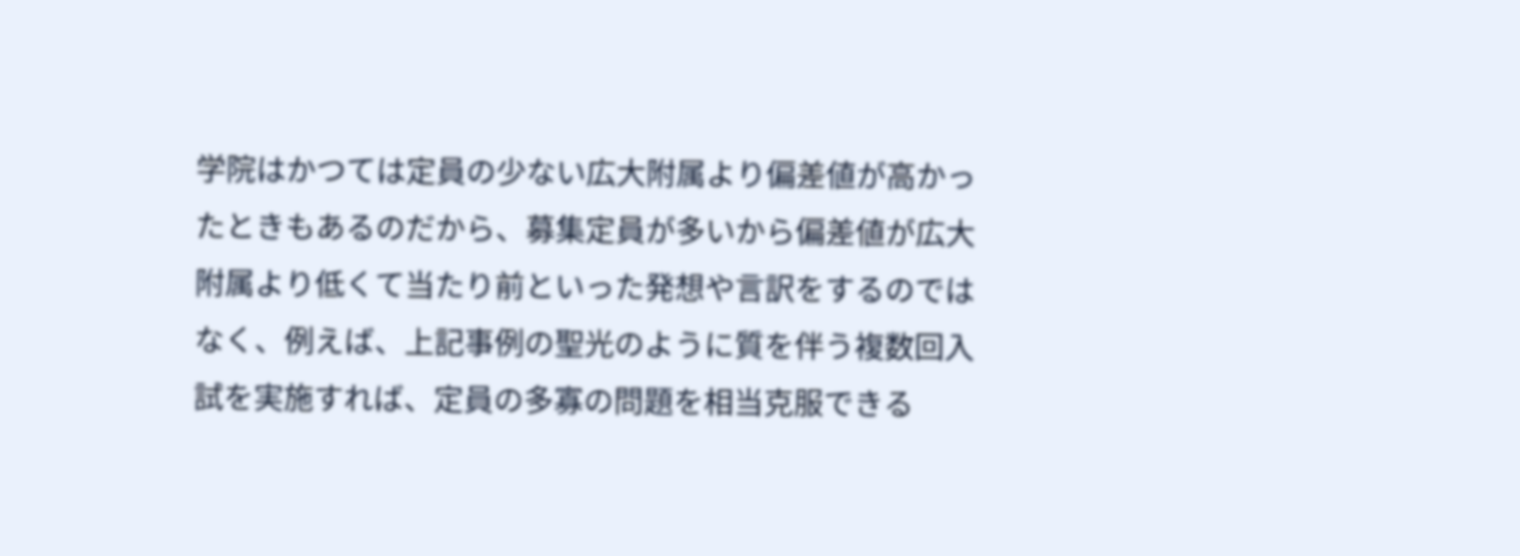学院はかつては定員の少ない広大附属より偏差値が高かったときもあるのだから、募集定員が多いから偏差値が広大附属より低くて当たり前といった発想や言訳をするのではなく、例えば、上記事例の聖光のように質を伴う複数回入試を実施すれば、定員の多寡の問題を相当克服できる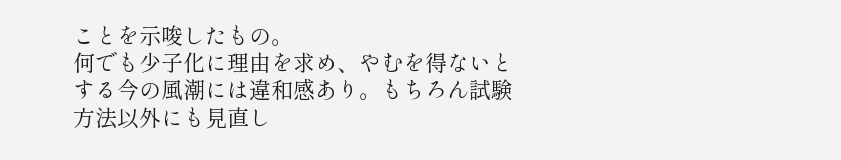ことを示唆したもの。
何でも少子化に理由を求め、やむを得ないとする今の風潮には違和感あり。もちろん試験方法以外にも見直し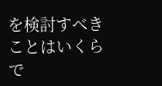を検討すべきことはいくらで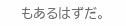もあるはずだ。